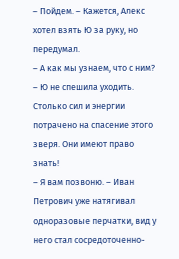– Пойдем. – Кажется, Алекс хотел взять Ю за руку, но передумал.
– А как мы узнаем, что с ним? – Ю не спешила уходить. Столько сил и энергии потрачено на спасение этого зверя. Они имеют право знать!
– Я вам позвоню. – Иван Петрович уже натягивал одноразовые перчатки, вид у него стал сосредоточенно-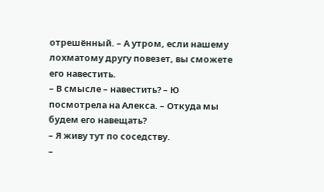отрешённый. – А утром, если нашему лохматому другу повезет, вы сможете его навестить.
– В смысле – навестить? – Ю посмотрела на Алекса. – Откуда мы будем его навещать?
– Я живу тут по соседству.
–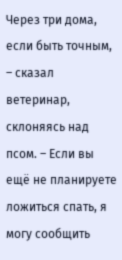Через три дома, если быть точным, – сказал ветеринар, склоняясь над псом. – Если вы ещё не планируете ложиться спать, я могу сообщить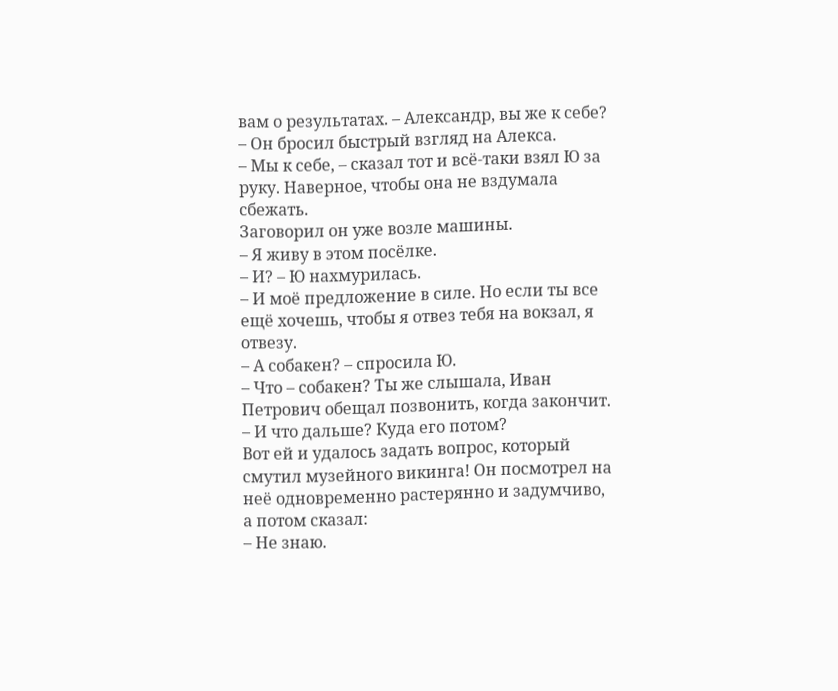вам о результатах. – Александр, вы же к себе? – Он бросил быстрый взгляд на Алекса.
– Мы к себе, – сказал тот и всё-таки взял Ю за руку. Наверное, чтобы она не вздумала сбежать.
Заговорил он уже возле машины.
– Я живу в этом посёлке.
– И? – Ю нахмурилась.
– И моё предложение в силе. Но если ты все ещё хочешь, чтобы я отвез тебя на вокзал, я отвезу.
– А собакен? – спросила Ю.
– Что – собакен? Ты же слышала, Иван Петрович обещал позвонить, когда закончит.
– И что дальше? Куда его потом?
Вот ей и удалось задать вопрос, который смутил музейного викинга! Он посмотрел на неё одновременно растерянно и задумчиво, а потом сказал:
– Не знаю.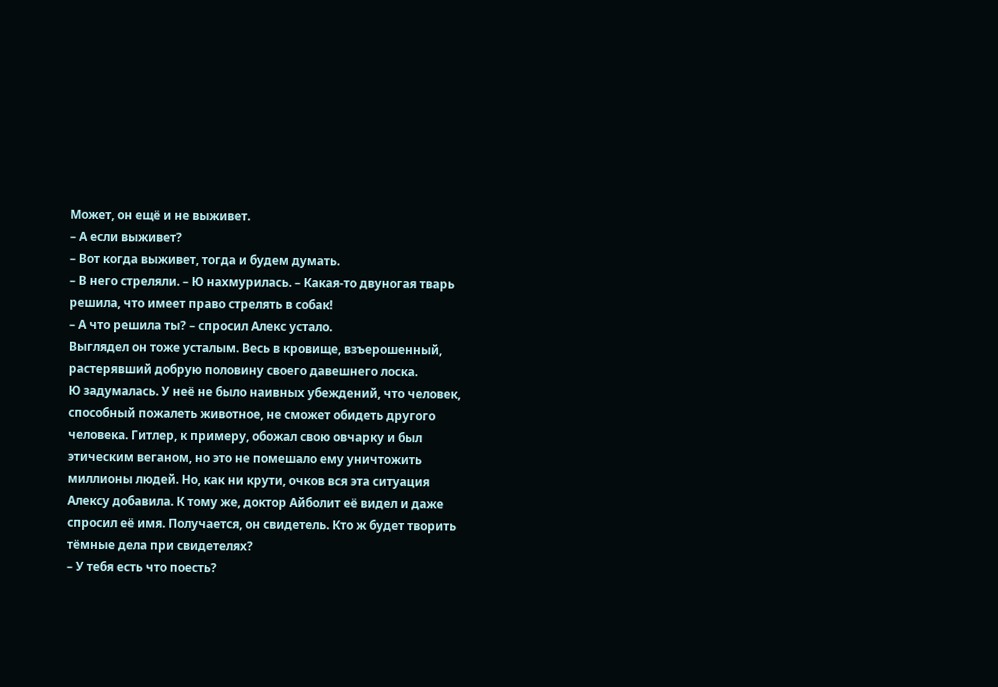Может, он ещё и не выживет.
– А если выживет?
– Вот когда выживет, тогда и будем думать.
– В него стреляли. – Ю нахмурилась. – Какая-то двуногая тварь решила, что имеет право стрелять в собак!
– А что решила ты? – спросил Алекс устало.
Выглядел он тоже усталым. Весь в кровище, взъерошенный, растерявший добрую половину своего давешнего лоска.
Ю задумалась. У неё не было наивных убеждений, что человек, способный пожалеть животное, не сможет обидеть другого человека. Гитлер, к примеру, обожал свою овчарку и был этическим веганом, но это не помешало ему уничтожить миллионы людей. Но, как ни крути, очков вся эта ситуация Алексу добавила. К тому же, доктор Айболит её видел и даже спросил её имя. Получается, он свидетель. Кто ж будет творить тёмные дела при свидетелях?
– У тебя есть что поесть?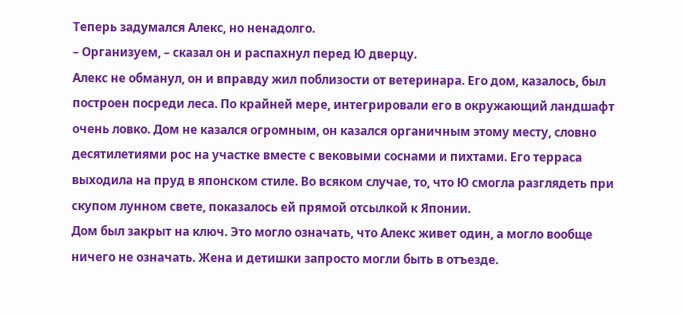Теперь задумался Алекс, но ненадолго.
– Организуем, – сказал он и распахнул перед Ю дверцу.
Алекс не обманул, он и вправду жил поблизости от ветеринара. Его дом, казалось, был построен посреди леса. По крайней мере, интегрировали его в окружающий ландшафт очень ловко. Дом не казался огромным, он казался органичным этому месту, словно десятилетиями рос на участке вместе с вековыми соснами и пихтами. Его терраса выходила на пруд в японском стиле. Во всяком случае, то, что Ю смогла разглядеть при скупом лунном свете, показалось ей прямой отсылкой к Японии.
Дом был закрыт на ключ. Это могло означать, что Алекс живет один, а могло вообще ничего не означать. Жена и детишки запросто могли быть в отъезде.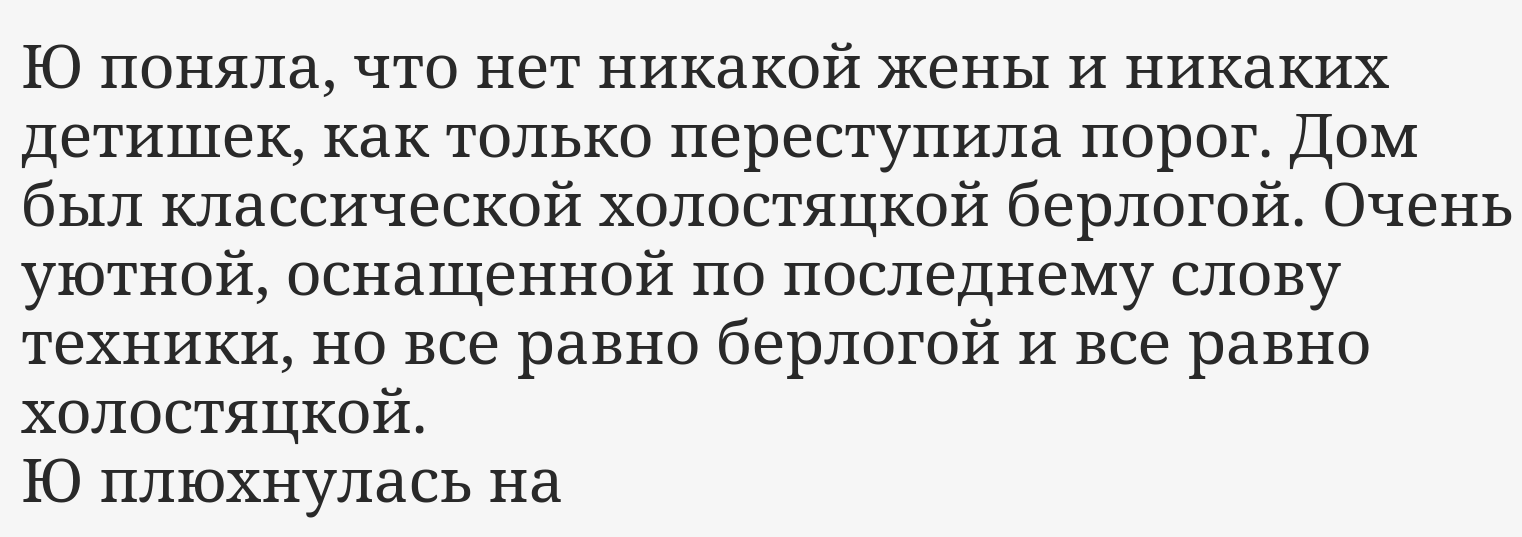Ю поняла, что нет никакой жены и никаких детишек, как только переступила порог. Дом был классической холостяцкой берлогой. Очень уютной, оснащенной по последнему слову техники, но все равно берлогой и все равно холостяцкой.
Ю плюхнулась на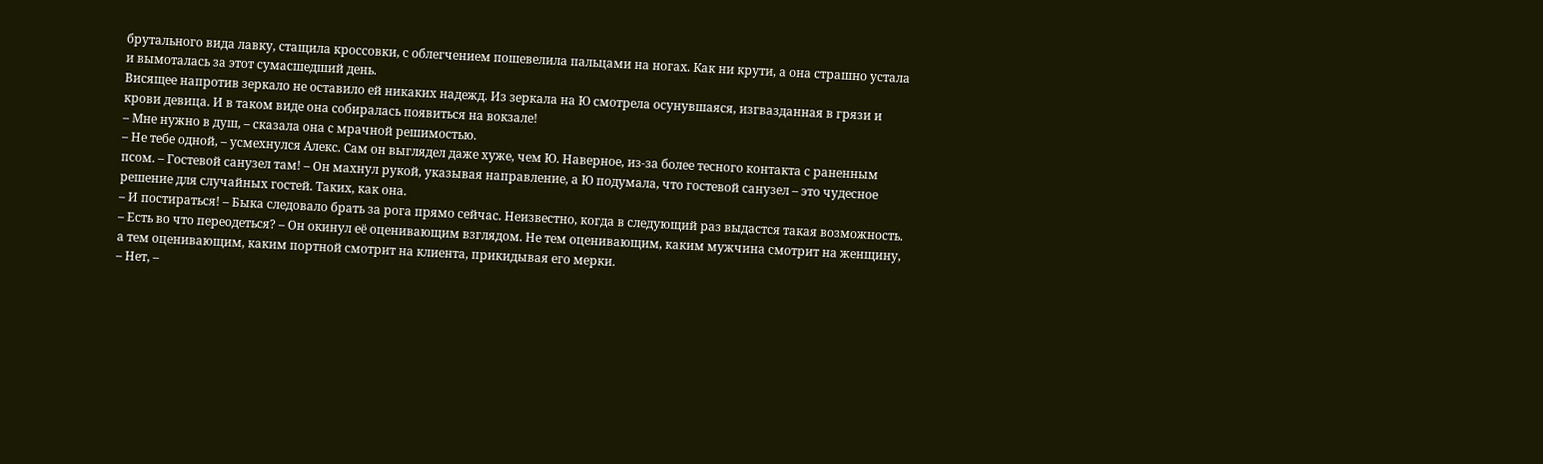брутального вида лавку, стащила кроссовки, с облегчением пошевелила пальцами на ногах. Как ни крути, а она страшно устала и вымоталась за этот сумасшедший день.
Висящее напротив зеркало не оставило ей никаких надежд. Из зеркала на Ю смотрела осунувшаяся, изгвазданная в грязи и крови девица. И в таком виде она собиралась появиться на вокзале!
– Мне нужно в душ, – сказала она с мрачной решимостью.
– Не тебе одной, – усмехнулся Алекс. Сам он выглядел даже хуже, чем Ю. Наверное, из-за более тесного контакта с раненным псом. – Гостевой санузел там! – Он махнул рукой, указывая направление, а Ю подумала, что гостевой санузел – это чудесное решение для случайных гостей. Таких, как она.
– И постираться! – Быка следовало брать за рога прямо сейчас. Неизвестно, когда в следующий раз выдастся такая возможность.
– Есть во что переодеться? – Он окинул её оценивающим взглядом. Не тем оценивающим, каким мужчина смотрит на женщину, а тем оценивающим, каким портной смотрит на клиента, прикидывая его мерки.
– Нет, –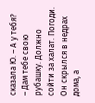сказала Ю. – А у тебя?
– Дам тебе свою рубашку. Должно сойти за халат. Погоди.
Он скрылся в недрах дома, а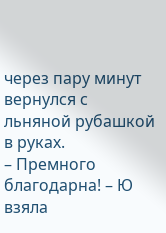через пару минут вернулся с льняной рубашкой в руках.
– Премного благодарна! – Ю взяла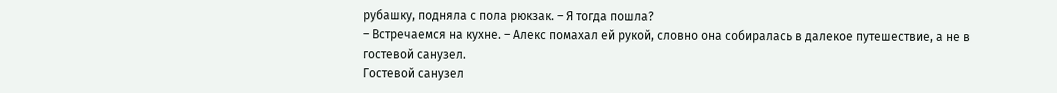рубашку, подняла с пола рюкзак. – Я тогда пошла?
– Встречаемся на кухне. – Алекс помахал ей рукой, словно она собиралась в далекое путешествие, а не в гостевой санузел.
Гостевой санузел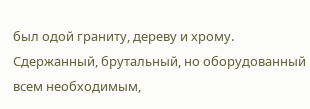был одой граниту, дереву и хрому. Сдержанный, брутальный, но оборудованный всем необходимым,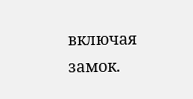включая замок.